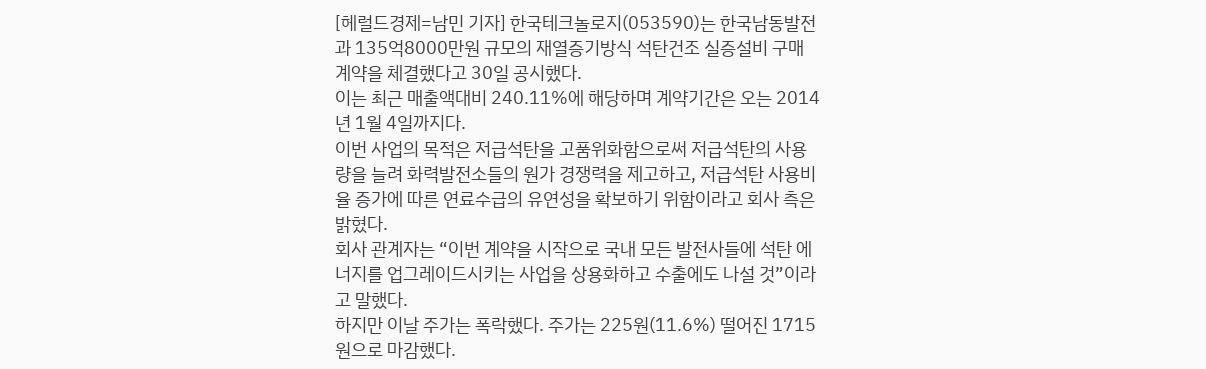[헤럴드경제=남민 기자] 한국테크놀로지(053590)는 한국남동발전과 135억8000만원 규모의 재열증기방식 석탄건조 실증설비 구매 계약을 체결했다고 30일 공시했다.
이는 최근 매출액대비 240.11%에 해당하며 계약기간은 오는 2014년 1월 4일까지다.
이번 사업의 목적은 저급석탄을 고품위화함으로써 저급석탄의 사용량을 늘려 화력발전소들의 원가 경쟁력을 제고하고, 저급석탄 사용비율 증가에 따른 연료수급의 유연성을 확보하기 위함이라고 회사 측은 밝혔다.
회사 관계자는 “이번 계약을 시작으로 국내 모든 발전사들에 석탄 에너지를 업그레이드시키는 사업을 상용화하고 수출에도 나설 것”이라고 말했다.
하지만 이날 주가는 폭락했다. 주가는 225원(11.6%) 떨어진 1715원으로 마감했다.